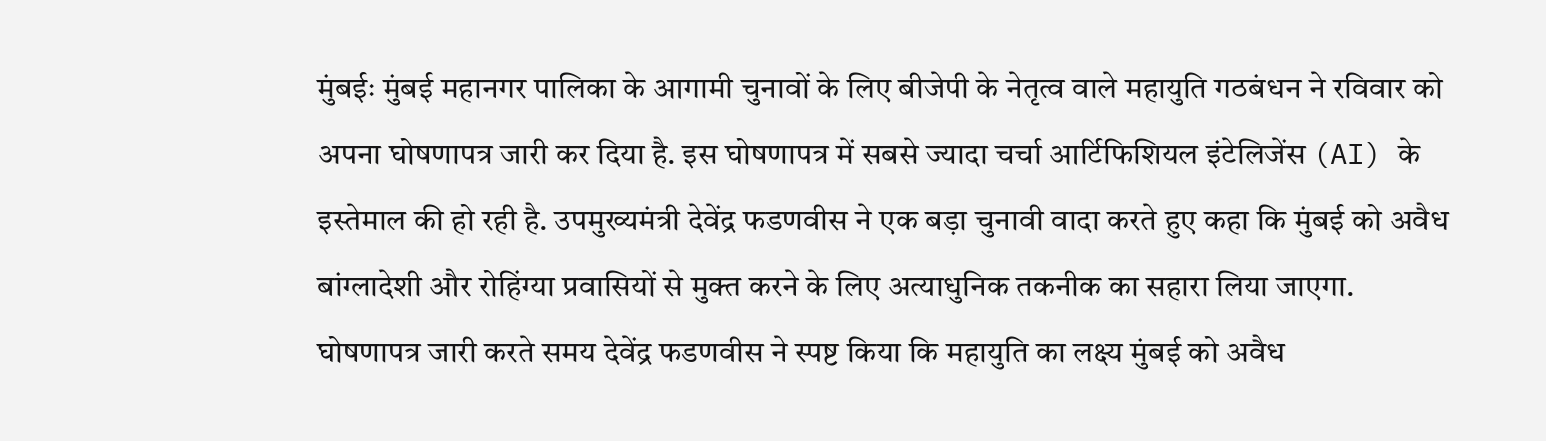मुंबईः मुंबई महानगर पालिका के आगामी चुनावों के लिए बीजेपी के नेतृत्व वाले महायुति गठबंधन ने रविवार को अपना घोषणापत्र जारी कर दिया है. इस घोषणापत्र में सबसे ज्यादा चर्चा आर्टिफिशियल इंटेलिजेंस (AI) के इस्तेमाल की हो रही है. उपमुख्यमंत्री देवेंद्र फडणवीस ने एक बड़ा चुनावी वादा करते हुए कहा कि मुंबई को अवैध बांग्लादेशी और रोहिंग्या प्रवासियों से मुक्त करने के लिए अत्याधुनिक तकनीक का सहारा लिया जाएगा.
घोषणापत्र जारी करते समय देवेंद्र फडणवीस ने स्पष्ट किया कि महायुति का लक्ष्य मुंबई को अवैध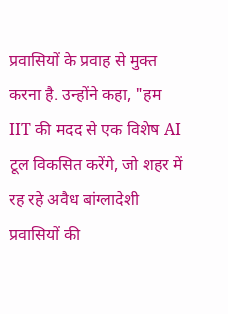प्रवासियों के प्रवाह से मुक्त करना है. उन्होंने कहा, "हम IIT की मदद से एक विशेष AI टूल विकसित करेंगे, जो शहर में रह रहे अवैध बांग्लादेशी प्रवासियों की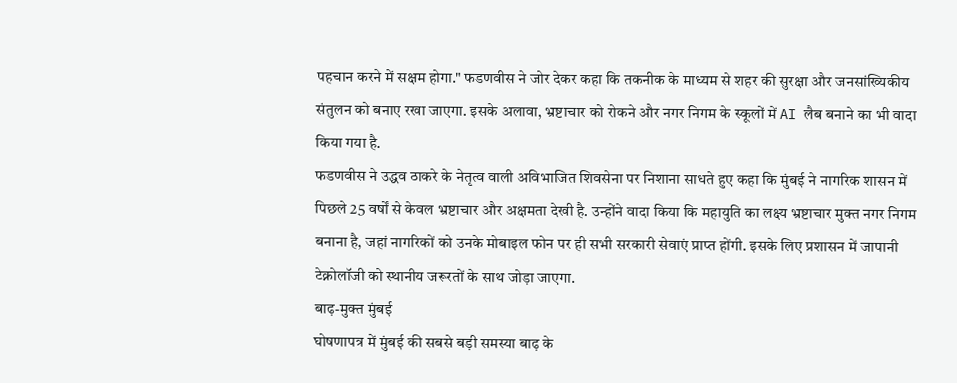पहचान करने में सक्षम होगा." फडणवीस ने जोर देकर कहा कि तकनीक के माध्यम से शहर की सुरक्षा और जनसांख्यिकीय संतुलन को बनाए रखा जाएगा. इसके अलावा, भ्रष्टाचार को रोकने और नगर निगम के स्कूलों में AI लैब बनाने का भी वादा किया गया है.
फडणवीस ने उद्धव ठाकरे के नेतृत्व वाली अविभाजित शिवसेना पर निशाना साधते हुए कहा कि मुंबई ने नागरिक शासन में पिछले 25 वर्षों से केवल भ्रष्टाचार और अक्षमता देखी है. उन्होंने वादा किया कि महायुति का लक्ष्य भ्रष्टाचार मुक्त नगर निगम बनाना है, जहां नागरिकों को उनके मोबाइल फोन पर ही सभी सरकारी सेवाएं प्राप्त होंगी. इसके लिए प्रशासन में जापानी टेक्नोलॉजी को स्थानीय जरूरतों के साथ जोड़ा जाएगा.
बाढ़-मुक्त मुंबई
घोषणापत्र में मुंबई की सबसे बड़ी समस्या बाढ़ के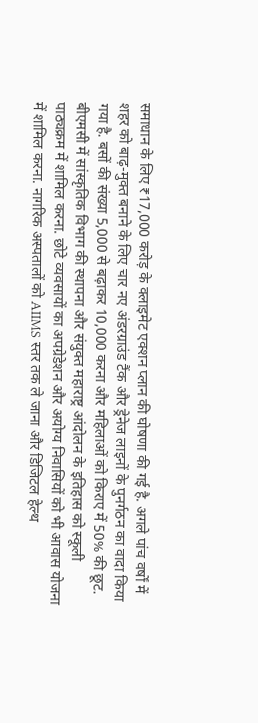समाधान के लिए ₹17,000 करोड़ के क्लाइमेट एक्शन प्लान की घोषणा की गई है. अगले पांच वर्षों में शहर को बाढ़-मुक्त बनाने के लिए चार नए अंडरग्राउंड टैंक और ड्रेनेज लाइनों के पुनर्गठन का वादा किया गया है. बसों की संख्या 5,000 से बढ़ाकर 10,000 करना और महिलाओं को किराए में 50% की छूट.
बीएमसी में सांस्कृतिक विभाग की स्थापना और संयुक्त महाराष्ट्र आंदोलन के इतिहास को स्कूली पाठ्यक्रम में शामिल करना. छोटे व्यवसायों का अपग्रेडेशन और अयोग्य निवासियों को भी आवास योजना में शामिल करना. नागरिक अस्पतालों को AIIMS स्तर तक ले जाना और डिजिटल हेल्थ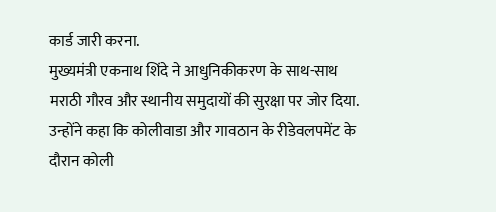कार्ड जारी करना.
मुख्यमंत्री एकनाथ शिंदे ने आधुनिकीकरण के साथ-साथ मराठी गौरव और स्थानीय समुदायों की सुरक्षा पर जोर दिया. उन्होंने कहा कि कोलीवाडा और गावठान के रीडेवलपमेंट के दौरान कोली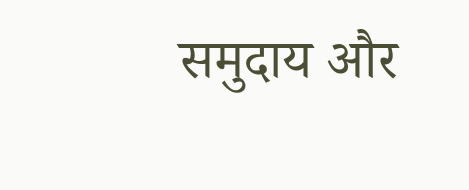समुदाय और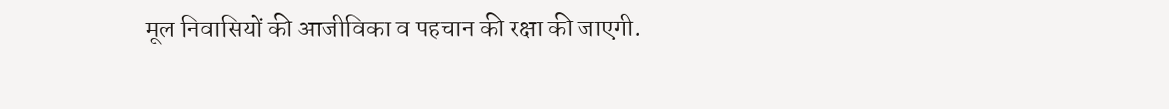मूल निवासियों की आजीविका व पहचान की रक्षा की जाएगी.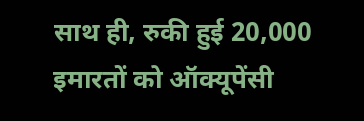साथ ही, रुकी हुई 20,000 इमारतों को ऑक्यूपेंसी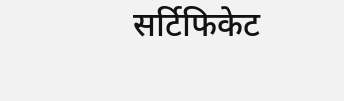सर्टिफिकेट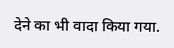देने का भी वादा किया गया.